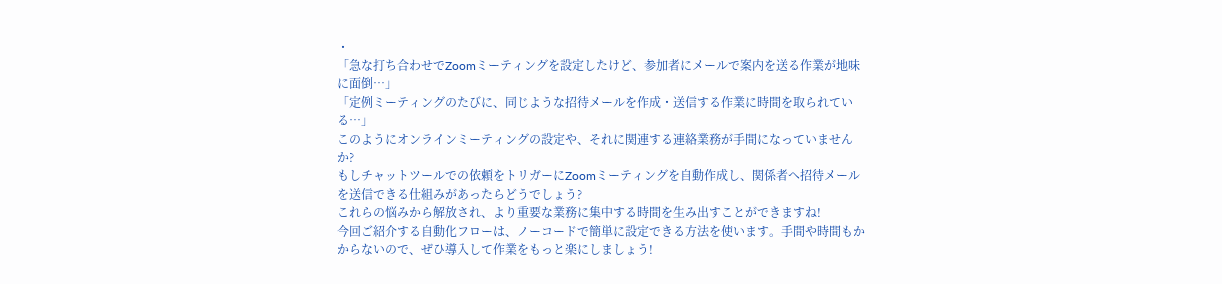・
「急な打ち合わせでZoomミーティングを設定したけど、参加者にメールで案内を送る作業が地味に面倒…」
「定例ミーティングのたびに、同じような招待メールを作成・送信する作業に時間を取られている…」
このようにオンラインミーティングの設定や、それに関連する連絡業務が手間になっていませんか?
もしチャットツールでの依頼をトリガーにZoomミーティングを自動作成し、関係者へ招待メールを送信できる仕組みがあったらどうでしょう?
これらの悩みから解放され、より重要な業務に集中する時間を生み出すことができますね!
今回ご紹介する自動化フローは、ノーコードで簡単に設定できる方法を使います。手間や時間もかからないので、ぜひ導入して作業をもっと楽にしましょう!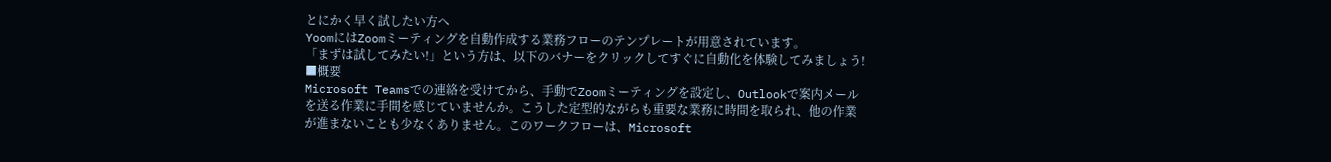とにかく早く試したい方へ
YoomにはZoomミーティングを自動作成する業務フローのテンプレートが用意されています。
「まずは試してみたい!」という方は、以下のバナーをクリックしてすぐに自動化を体験してみましょう!
■概要
Microsoft Teamsでの連絡を受けてから、手動でZoomミーティングを設定し、Outlookで案内メールを送る作業に手間を感じていませんか。こうした定型的ながらも重要な業務に時間を取られ、他の作業が進まないことも少なくありません。このワークフローは、Microsoft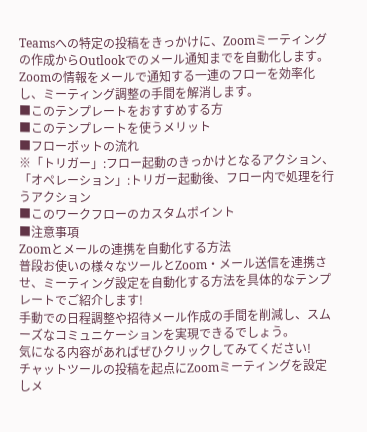Teamsへの特定の投稿をきっかけに、Zoomミーティングの作成からOutlookでのメール通知までを自動化します。Zoomの情報をメールで通知する一連のフローを効率化し、ミーティング調整の手間を解消します。
■このテンプレートをおすすめする方
■このテンプレートを使うメリット
■フローボットの流れ
※「トリガー」:フロー起動のきっかけとなるアクション、「オペレーション」:トリガー起動後、フロー内で処理を行うアクション
■このワークフローのカスタムポイント
■注意事項
Zoomとメールの連携を自動化する方法
普段お使いの様々なツールとZoom・メール送信を連携させ、ミーティング設定を自動化する方法を具体的なテンプレートでご紹介します!
手動での日程調整や招待メール作成の手間を削減し、スムーズなコミュニケーションを実現できるでしょう。
気になる内容があればぜひクリックしてみてください!
チャットツールの投稿を起点にZoomミーティングを設定しメ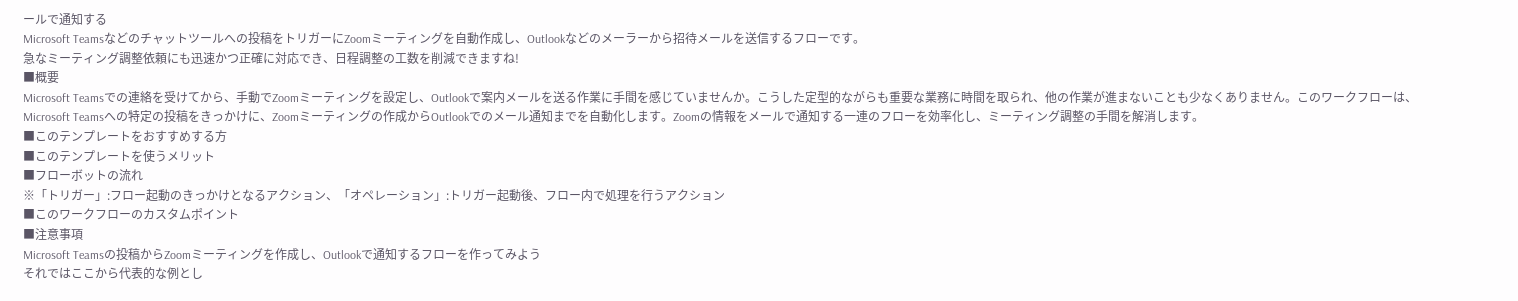ールで通知する
Microsoft Teamsなどのチャットツールへの投稿をトリガーにZoomミーティングを自動作成し、Outlookなどのメーラーから招待メールを送信するフローです。
急なミーティング調整依頼にも迅速かつ正確に対応でき、日程調整の工数を削減できますね!
■概要
Microsoft Teamsでの連絡を受けてから、手動でZoomミーティングを設定し、Outlookで案内メールを送る作業に手間を感じていませんか。こうした定型的ながらも重要な業務に時間を取られ、他の作業が進まないことも少なくありません。このワークフローは、Microsoft Teamsへの特定の投稿をきっかけに、Zoomミーティングの作成からOutlookでのメール通知までを自動化します。Zoomの情報をメールで通知する一連のフローを効率化し、ミーティング調整の手間を解消します。
■このテンプレートをおすすめする方
■このテンプレートを使うメリット
■フローボットの流れ
※「トリガー」:フロー起動のきっかけとなるアクション、「オペレーション」:トリガー起動後、フロー内で処理を行うアクション
■このワークフローのカスタムポイント
■注意事項
Microsoft Teamsの投稿からZoomミーティングを作成し、Outlookで通知するフローを作ってみよう
それではここから代表的な例とし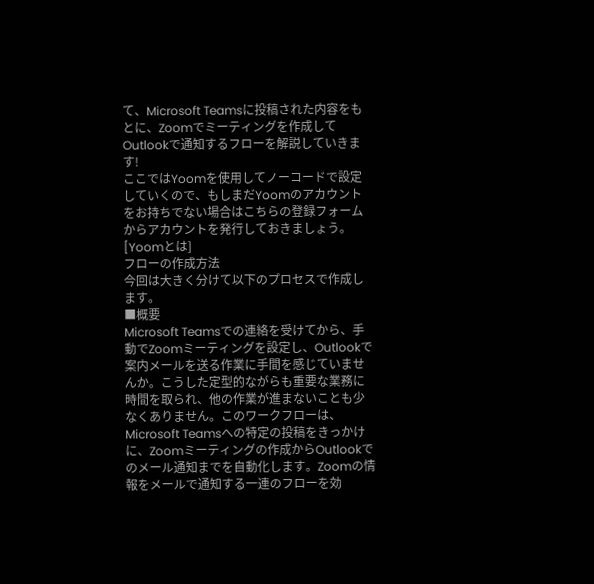て、Microsoft Teamsに投稿された内容をもとに、Zoomでミーティングを作成してOutlookで通知するフローを解説していきます!
ここではYoomを使用してノーコードで設定していくので、もしまだYoomのアカウントをお持ちでない場合はこちらの登録フォームからアカウントを発行しておきましょう。
[Yoomとは]
フローの作成方法
今回は大きく分けて以下のプロセスで作成します。
■概要
Microsoft Teamsでの連絡を受けてから、手動でZoomミーティングを設定し、Outlookで案内メールを送る作業に手間を感じていませんか。こうした定型的ながらも重要な業務に時間を取られ、他の作業が進まないことも少なくありません。このワークフローは、Microsoft Teamsへの特定の投稿をきっかけに、Zoomミーティングの作成からOutlookでのメール通知までを自動化します。Zoomの情報をメールで通知する一連のフローを効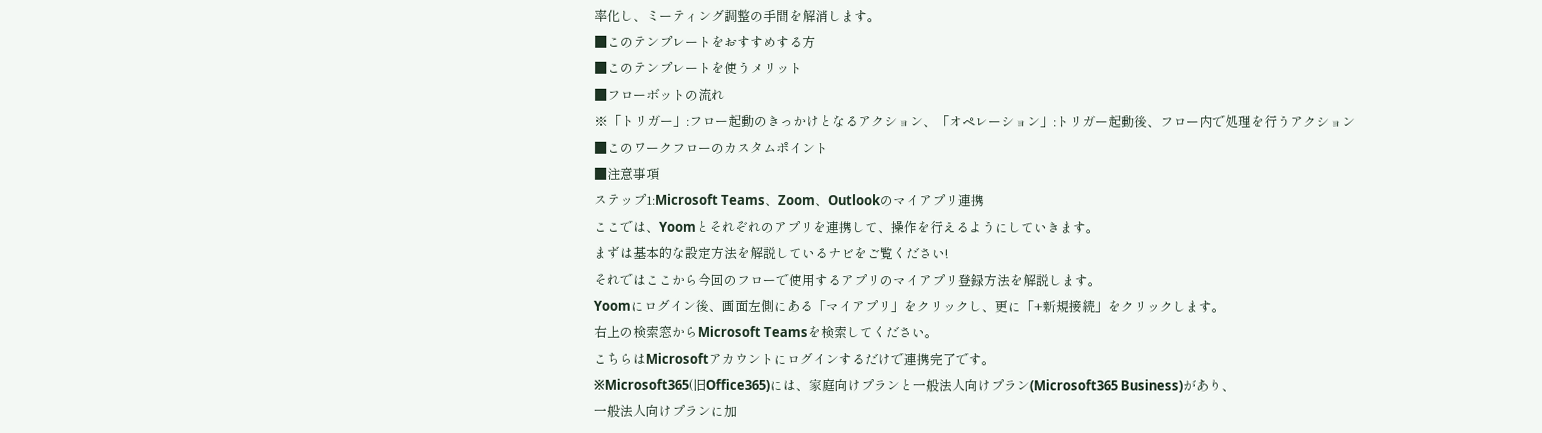率化し、ミーティング調整の手間を解消します。
■このテンプレートをおすすめする方
■このテンプレートを使うメリット
■フローボットの流れ
※「トリガー」:フロー起動のきっかけとなるアクション、「オペレーション」:トリガー起動後、フロー内で処理を行うアクション
■このワークフローのカスタムポイント
■注意事項
ステップ1:Microsoft Teams、Zoom、Outlookのマイアプリ連携
ここでは、Yoomとそれぞれのアプリを連携して、操作を行えるようにしていきます。
まずは基本的な設定方法を解説しているナビをご覧ください!
それではここから今回のフローで使用するアプリのマイアプリ登録方法を解説します。
Yoomにログイン後、画面左側にある「マイアプリ」をクリックし、更に「+新規接続」をクリックします。
右上の検索窓からMicrosoft Teamsを検索してください。
こちらはMicrosoftアカウントにログインするだけで連携完了です。
※Microsoft365(旧Office365)には、家庭向けプランと一般法人向けプラン(Microsoft365 Business)があり、
一般法人向けプランに加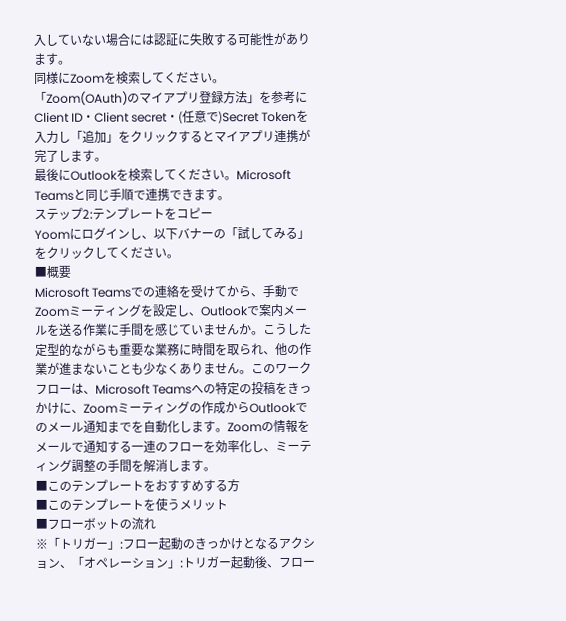入していない場合には認証に失敗する可能性があります。
同様にZoomを検索してください。
「Zoom(OAuth)のマイアプリ登録方法」を参考にClient ID・Client secret・(任意で)Secret Tokenを入力し「追加」をクリックするとマイアプリ連携が完了します。
最後にOutlookを検索してください。Microsoft Teamsと同じ手順で連携できます。
ステップ2:テンプレートをコピー
Yoomにログインし、以下バナーの「試してみる」をクリックしてください。
■概要
Microsoft Teamsでの連絡を受けてから、手動でZoomミーティングを設定し、Outlookで案内メールを送る作業に手間を感じていませんか。こうした定型的ながらも重要な業務に時間を取られ、他の作業が進まないことも少なくありません。このワークフローは、Microsoft Teamsへの特定の投稿をきっかけに、Zoomミーティングの作成からOutlookでのメール通知までを自動化します。Zoomの情報をメールで通知する一連のフローを効率化し、ミーティング調整の手間を解消します。
■このテンプレートをおすすめする方
■このテンプレートを使うメリット
■フローボットの流れ
※「トリガー」:フロー起動のきっかけとなるアクション、「オペレーション」:トリガー起動後、フロー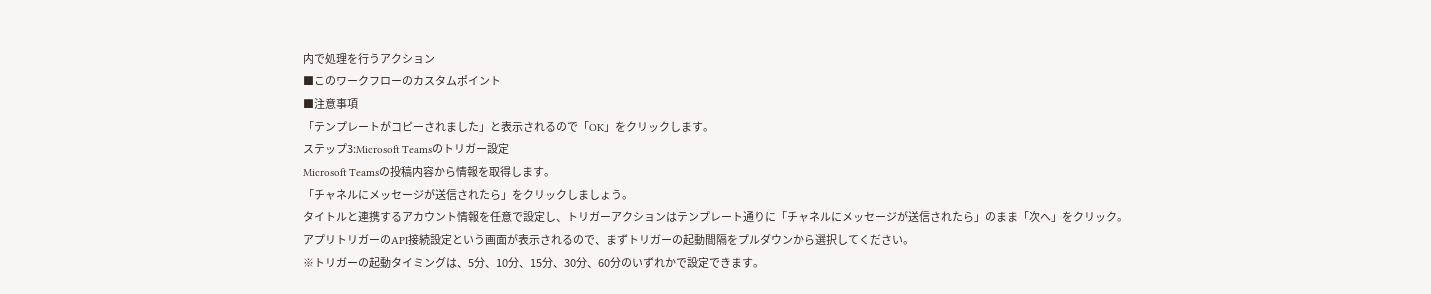内で処理を行うアクション
■このワークフローのカスタムポイント
■注意事項
「テンプレートがコピーされました」と表示されるので「OK」をクリックします。
ステップ3:Microsoft Teamsのトリガー設定
Microsoft Teamsの投稿内容から情報を取得します。
「チャネルにメッセージが送信されたら」をクリックしましょう。
タイトルと連携するアカウント情報を任意で設定し、トリガーアクションはテンプレート通りに「チャネルにメッセージが送信されたら」のまま「次へ」をクリック。
アプリトリガーのAPI接続設定という画面が表示されるので、まずトリガーの起動間隔をプルダウンから選択してください。
※トリガーの起動タイミングは、5分、10分、15分、30分、60分のいずれかで設定できます。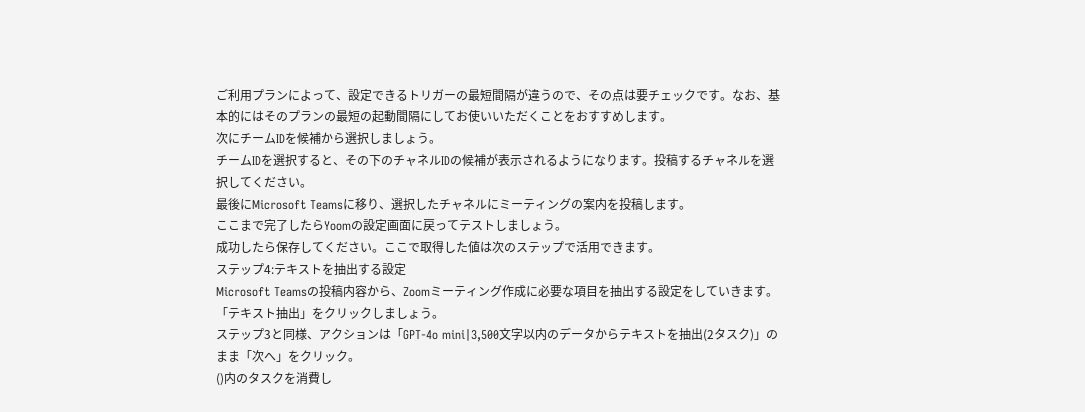ご利用プランによって、設定できるトリガーの最短間隔が違うので、その点は要チェックです。なお、基本的にはそのプランの最短の起動間隔にしてお使いいただくことをおすすめします。
次にチームIDを候補から選択しましょう。
チームIDを選択すると、その下のチャネルIDの候補が表示されるようになります。投稿するチャネルを選択してください。
最後にMicrosoft Teamsに移り、選択したチャネルにミーティングの案内を投稿します。
ここまで完了したらYoomの設定画面に戻ってテストしましょう。
成功したら保存してください。ここで取得した値は次のステップで活用できます。
ステップ4:テキストを抽出する設定
Microsoft Teamsの投稿内容から、Zoomミーティング作成に必要な項目を抽出する設定をしていきます。
「テキスト抽出」をクリックしましょう。
ステップ3と同様、アクションは「GPT-4o mini|3,500文字以内のデータからテキストを抽出(2タスク)」のまま「次へ」をクリック。
()内のタスクを消費し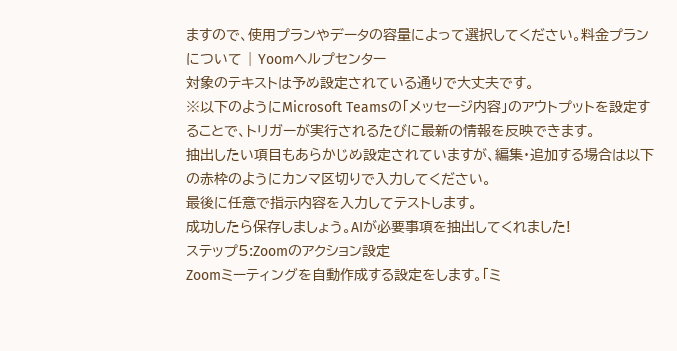ますので、使用プランやデータの容量によって選択してください。料金プランについて | Yoomヘルプセンター
対象のテキストは予め設定されている通りで大丈夫です。
※以下のようにMicrosoft Teamsの「メッセージ内容」のアウトプットを設定することで、トリガーが実行されるたびに最新の情報を反映できます。
抽出したい項目もあらかじめ設定されていますが、編集・追加する場合は以下の赤枠のようにカンマ区切りで入力してください。
最後に任意で指示内容を入力してテストします。
成功したら保存しましょう。AIが必要事項を抽出してくれました!
ステップ5:Zoomのアクション設定
Zoomミーティングを自動作成する設定をします。「ミ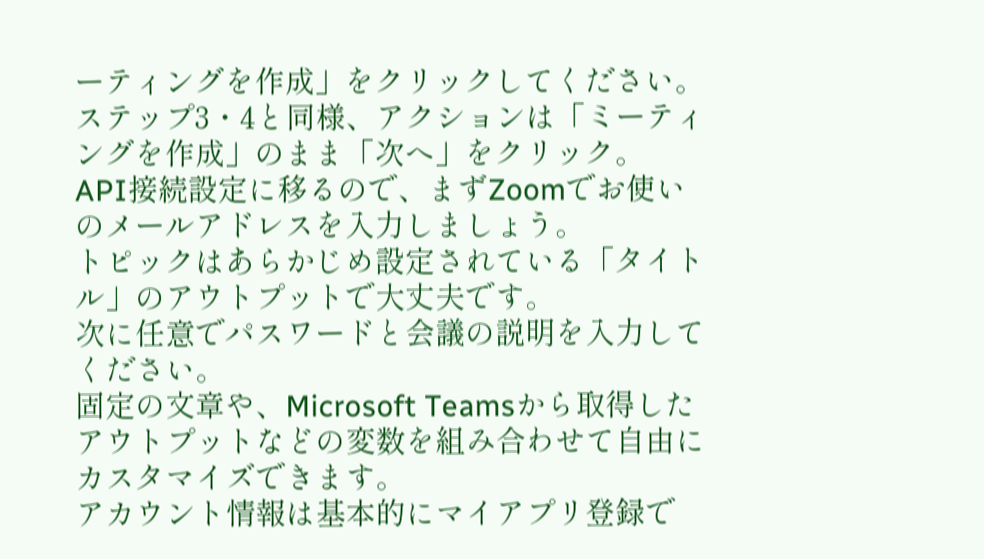ーティングを作成」をクリックしてください。
ステップ3・4と同様、アクションは「ミーティングを作成」のまま「次へ」をクリック。
API接続設定に移るので、まずZoomでお使いのメールアドレスを入力しましょう。
トピックはあらかじめ設定されている「タイトル」のアウトプットで大丈夫です。
次に任意でパスワードと会議の説明を入力してください。
固定の文章や、Microsoft Teamsから取得したアウトプットなどの変数を組み合わせて自由にカスタマイズできます。
アカウント情報は基本的にマイアプリ登録で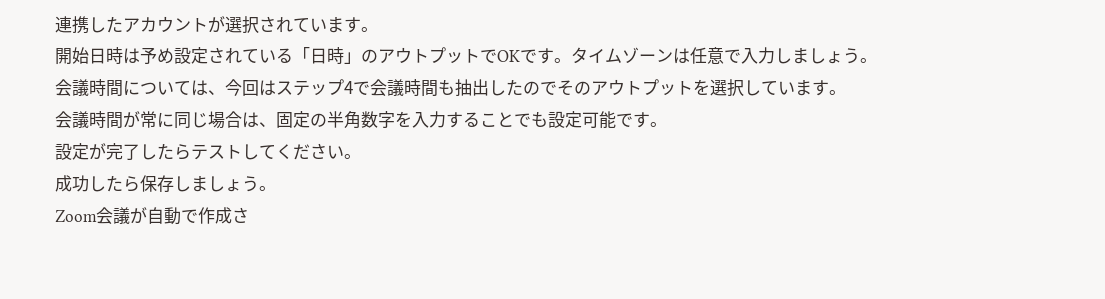連携したアカウントが選択されています。
開始日時は予め設定されている「日時」のアウトプットでOKです。タイムゾーンは任意で入力しましょう。
会議時間については、今回はステップ4で会議時間も抽出したのでそのアウトプットを選択しています。
会議時間が常に同じ場合は、固定の半角数字を入力することでも設定可能です。
設定が完了したらテストしてください。
成功したら保存しましょう。
Zoom会議が自動で作成さ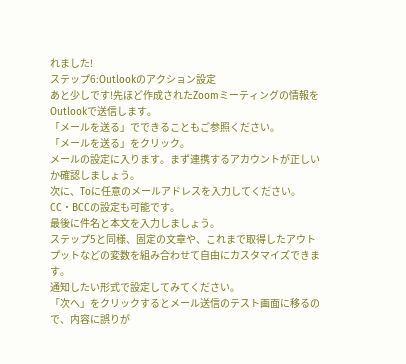れました!
ステップ6:Outlookのアクション設定
あと少しです!先ほど作成されたZoomミーティングの情報をOutlookで送信します。
「メールを送る」でできることもご参照ください。
「メールを送る」をクリック。
メールの設定に入ります。まず連携するアカウントが正しいか確認しましょう。
次に、Toに任意のメールアドレスを入力してください。CC・BCCの設定も可能です。
最後に件名と本文を入力しましょう。
ステップ5と同様、固定の文章や、これまで取得したアウトプットなどの変数を組み合わせて自由にカスタマイズできます。
通知したい形式で設定してみてください。
「次へ」をクリックするとメール送信のテスト画面に移るので、内容に誤りが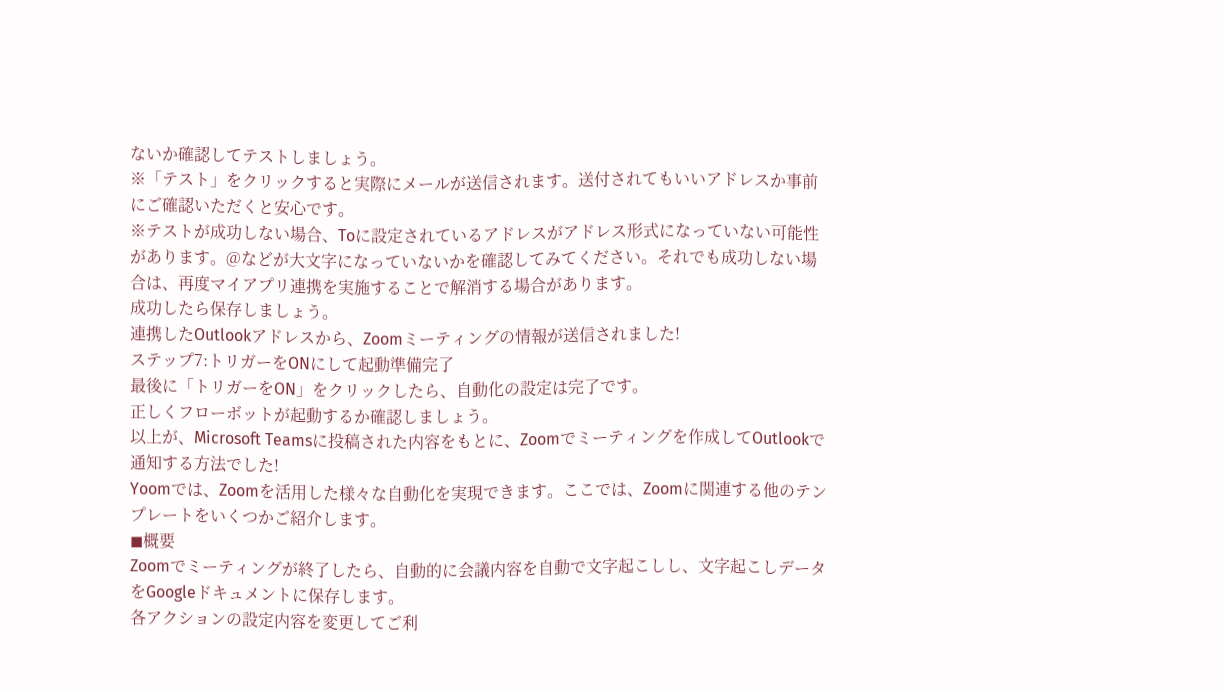ないか確認してテストしましょう。
※「テスト」をクリックすると実際にメールが送信されます。送付されてもいいアドレスか事前にご確認いただくと安心です。
※テストが成功しない場合、Toに設定されているアドレスがアドレス形式になっていない可能性があります。@などが大文字になっていないかを確認してみてください。それでも成功しない場合は、再度マイアプリ連携を実施することで解消する場合があります。
成功したら保存しましょう。
連携したOutlookアドレスから、Zoomミーティングの情報が送信されました!
ステップ7:トリガーをONにして起動準備完了
最後に「トリガーをON」をクリックしたら、自動化の設定は完了です。
正しくフローボットが起動するか確認しましょう。
以上が、Microsoft Teamsに投稿された内容をもとに、Zoomでミーティングを作成してOutlookで通知する方法でした!
Yoomでは、Zoomを活用した様々な自動化を実現できます。ここでは、Zoomに関連する他のテンプレートをいくつかご紹介します。
◼概要
Zoomでミーティングが終了したら、自動的に会議内容を自動で文字起こしし、文字起こしデータをGoogleドキュメントに保存します。
各アクションの設定内容を変更してご利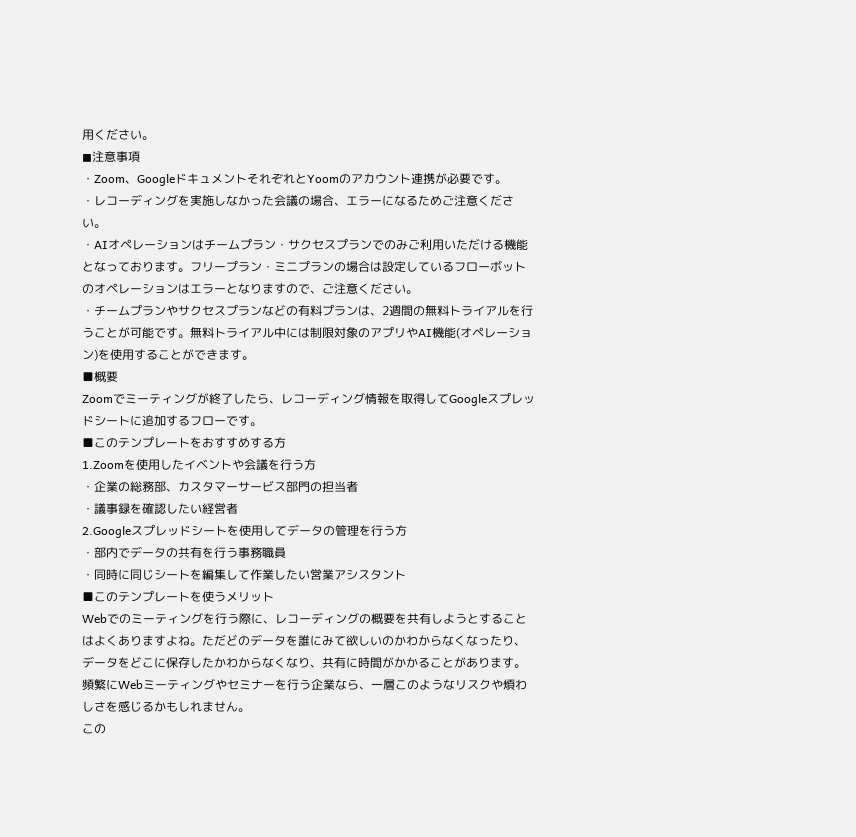用ください。
◼注意事項
・Zoom、GoogleドキュメントそれぞれとYoomのアカウント連携が必要です。
・レコーディングを実施しなかった会議の場合、エラーになるためご注意ください。
・AIオペレーションはチームプラン・サクセスプランでのみご利用いただける機能となっております。フリープラン・ミニプランの場合は設定しているフローボットのオペレーションはエラーとなりますので、ご注意ください。
・チームプランやサクセスプランなどの有料プランは、2週間の無料トライアルを行うことが可能です。無料トライアル中には制限対象のアプリやAI機能(オペレーション)を使用することができます。
■概要
Zoomでミーティングが終了したら、レコーディング情報を取得してGoogleスプレッドシートに追加するフローです。
■このテンプレートをおすすめする方
1.Zoomを使用したイベントや会議を行う方
・企業の総務部、カスタマーサービス部門の担当者
・議事録を確認したい経営者
2.Googleスプレッドシートを使用してデータの管理を行う方
・部内でデータの共有を行う事務職員
・同時に同じシートを編集して作業したい営業アシスタント
■このテンプレートを使うメリット
Webでのミーティングを行う際に、レコーディングの概要を共有しようとすることはよくありますよね。ただどのデータを誰にみて欲しいのかわからなくなったり、データをどこに保存したかわからなくなり、共有に時間がかかることがあります。頻繁にWebミーティングやセミナーを行う企業なら、一層このようなリスクや煩わしさを感じるかもしれません。
この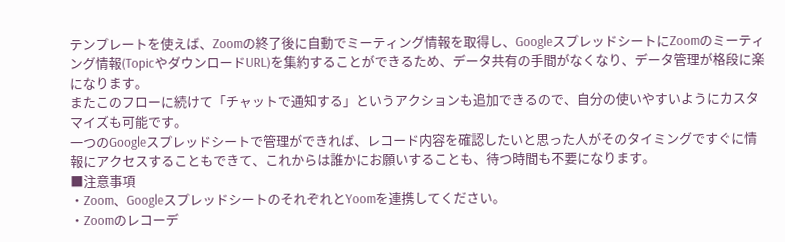テンプレートを使えば、Zoomの終了後に自動でミーティング情報を取得し、GoogleスプレッドシートにZoomのミーティング情報(TopicやダウンロードURL)を集約することができるため、データ共有の手間がなくなり、データ管理が格段に楽になります。
またこのフローに続けて「チャットで通知する」というアクションも追加できるので、自分の使いやすいようにカスタマイズも可能です。
一つのGoogleスプレッドシートで管理ができれば、レコード内容を確認したいと思った人がそのタイミングですぐに情報にアクセスすることもできて、これからは誰かにお願いすることも、待つ時間も不要になります。
■注意事項
・Zoom、GoogleスプレッドシートのそれぞれとYoomを連携してください。
・Zoomのレコーデ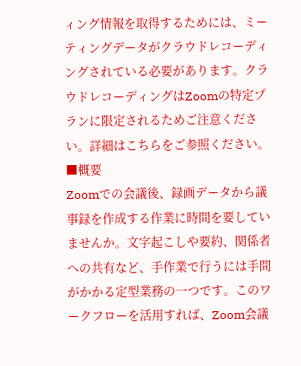ィング情報を取得するためには、ミーティングデータがクラウドレコーディングされている必要があります。クラウドレコーディングはZoomの特定プランに限定されるためご注意ください。詳細はこちらをご参照ください。
■概要
Zoomでの会議後、録画データから議事録を作成する作業に時間を要していませんか。文字起こしや要約、関係者への共有など、手作業で行うには手間がかかる定型業務の一つです。このワークフローを活用すれば、Zoom会議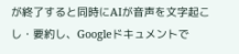が終了すると同時にAIが音声を文字起こし・要約し、Googleドキュメントで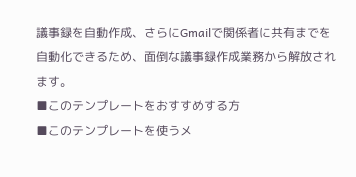議事録を自動作成、さらにGmailで関係者に共有までを自動化できるため、面倒な議事録作成業務から解放されます。
■このテンプレートをおすすめする方
■このテンプレートを使うメ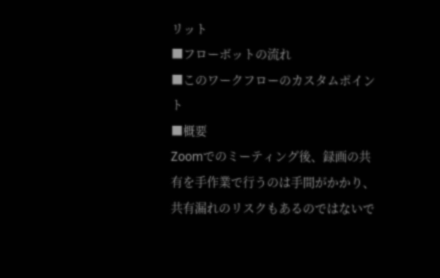リット
■フローボットの流れ
■このワークフローのカスタムポイント
■概要
Zoomでのミーティング後、録画の共有を手作業で行うのは手間がかかり、共有漏れのリスクもあるのではないで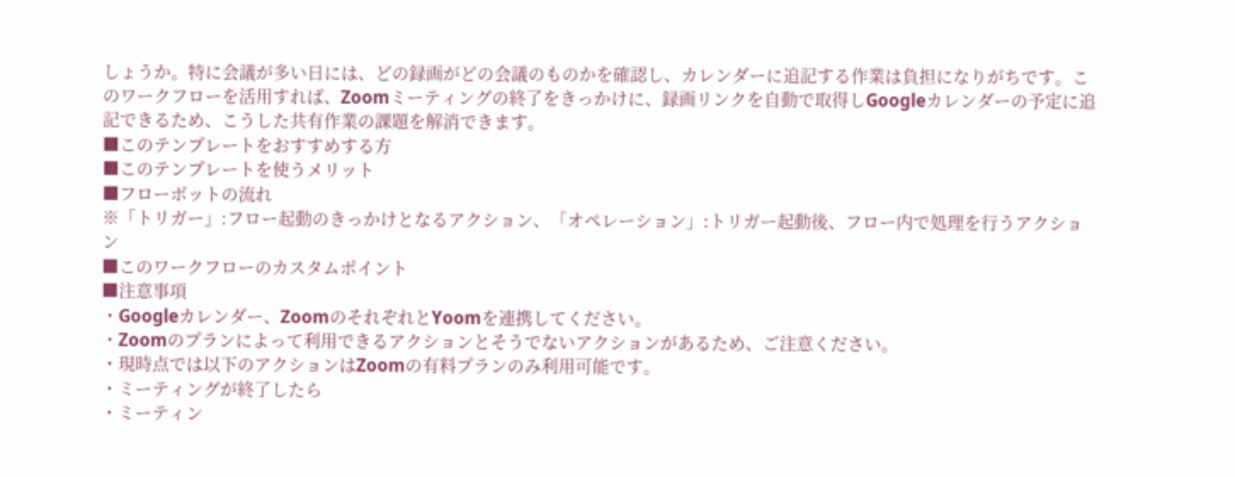しょうか。特に会議が多い日には、どの録画がどの会議のものかを確認し、カレンダーに追記する作業は負担になりがちです。このワークフローを活用すれば、Zoomミーティングの終了をきっかけに、録画リンクを自動で取得しGoogleカレンダーの予定に追記できるため、こうした共有作業の課題を解消できます。
■このテンプレートをおすすめする方
■このテンプレートを使うメリット
■フローボットの流れ
※「トリガー」:フロー起動のきっかけとなるアクション、「オペレーション」:トリガー起動後、フロー内で処理を行うアクション
■このワークフローのカスタムポイント
■注意事項
・Googleカレンダー、ZoomのそれぞれとYoomを連携してください。
・Zoomのプランによって利用できるアクションとそうでないアクションがあるため、ご注意ください。
・現時点では以下のアクションはZoomの有料プランのみ利用可能です。
・ミーティングが終了したら
・ミーティン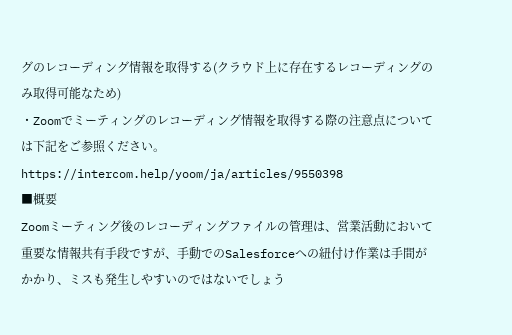グのレコーディング情報を取得する(クラウド上に存在するレコーディングのみ取得可能なため)
・Zoomでミーティングのレコーディング情報を取得する際の注意点については下記をご参照ください。
https://intercom.help/yoom/ja/articles/9550398
■概要
Zoomミーティング後のレコーディングファイルの管理は、営業活動において重要な情報共有手段ですが、手動でのSalesforceへの紐付け作業は手間がかかり、ミスも発生しやすいのではないでしょう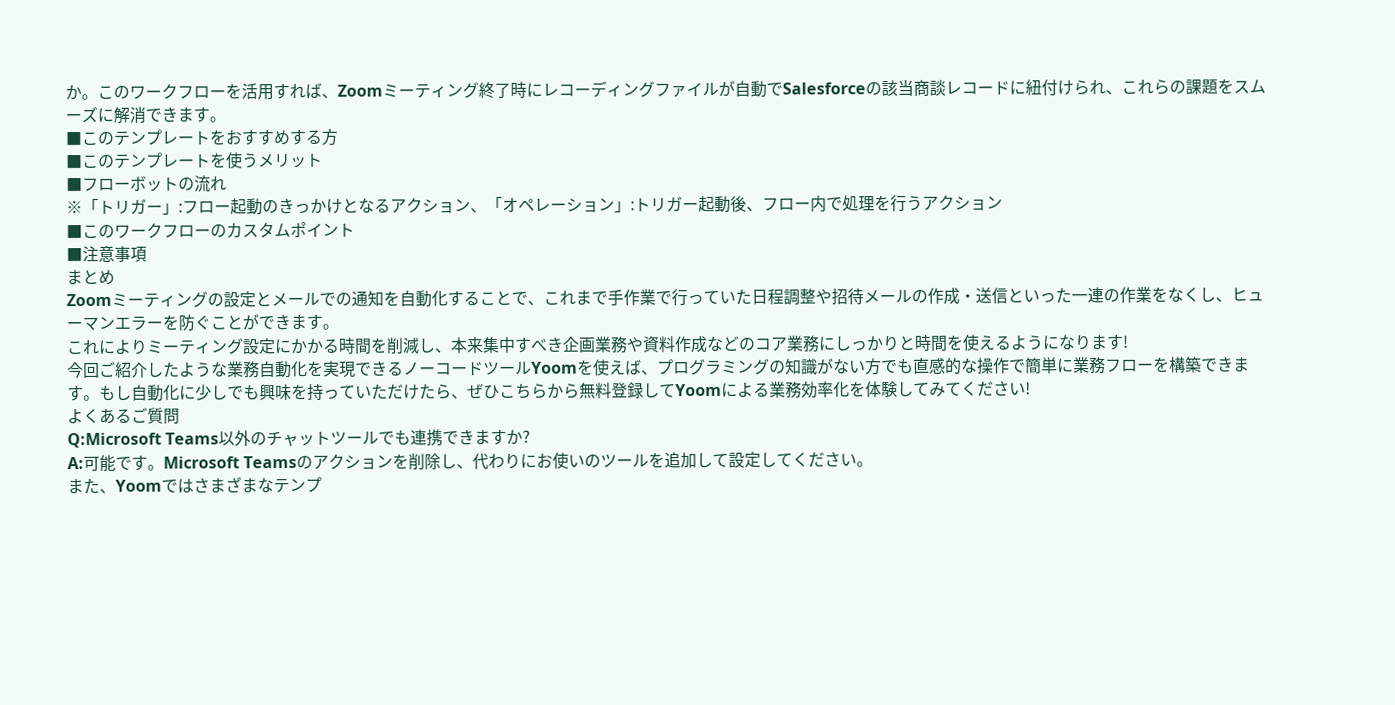か。このワークフローを活用すれば、Zoomミーティング終了時にレコーディングファイルが自動でSalesforceの該当商談レコードに紐付けられ、これらの課題をスムーズに解消できます。
■このテンプレートをおすすめする方
■このテンプレートを使うメリット
■フローボットの流れ
※「トリガー」:フロー起動のきっかけとなるアクション、「オペレーション」:トリガー起動後、フロー内で処理を行うアクション
■このワークフローのカスタムポイント
■注意事項
まとめ
Zoomミーティングの設定とメールでの通知を自動化することで、これまで手作業で行っていた日程調整や招待メールの作成・送信といった一連の作業をなくし、ヒューマンエラーを防ぐことができます。
これによりミーティング設定にかかる時間を削減し、本来集中すべき企画業務や資料作成などのコア業務にしっかりと時間を使えるようになります!
今回ご紹介したような業務自動化を実現できるノーコードツールYoomを使えば、プログラミングの知識がない方でも直感的な操作で簡単に業務フローを構築できます。もし自動化に少しでも興味を持っていただけたら、ぜひこちらから無料登録してYoomによる業務効率化を体験してみてください!
よくあるご質問
Q:Microsoft Teams以外のチャットツールでも連携できますか?
A:可能です。Microsoft Teamsのアクションを削除し、代わりにお使いのツールを追加して設定してください。
また、Yoomではさまざまなテンプ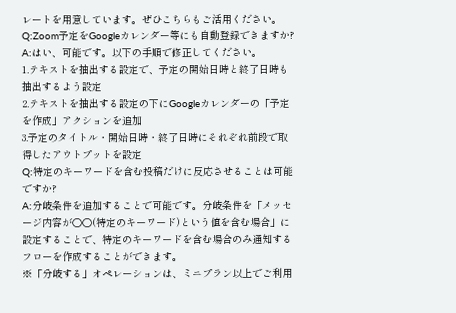レートを用意しています。ぜひこちらもご活用ください。
Q:Zoom予定をGoogleカレンダー等にも自動登録できますか?
A:はい、可能です。以下の手順で修正してください。
1.テキストを抽出する設定で、予定の開始日時と終了日時も抽出するよう設定
2.テキストを抽出する設定の下にGoogleカレンダーの「予定を作成」アクションを追加
3.予定のタイトル・開始日時・終了日時にそれぞれ前段で取得したアウトプットを設定
Q:特定のキーワードを含む投稿だけに反応させることは可能ですか?
A:分岐条件を追加することで可能です。分岐条件を「メッセージ内容が〇〇(特定のキーワード)という値を含む場合」に設定することで、特定のキーワードを含む場合のみ通知するフローを作成することができます。
※「分岐する」オペレーションは、ミニプラン以上でご利用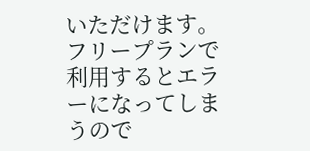いただけます。フリープランで利用するとエラーになってしまうので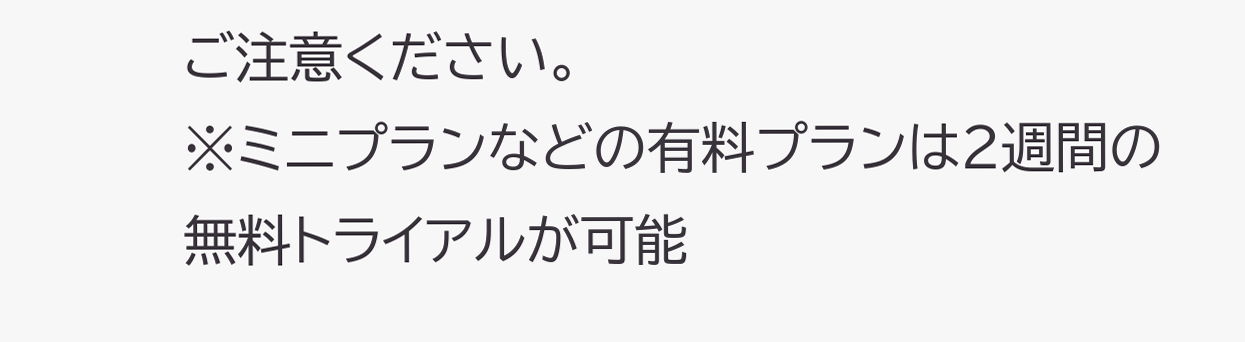ご注意ください。
※ミニプランなどの有料プランは2週間の無料トライアルが可能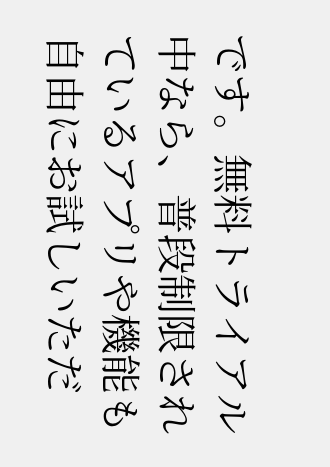です。無料トライアル中なら、普段制限されているアプリや機能も自由にお試しいただ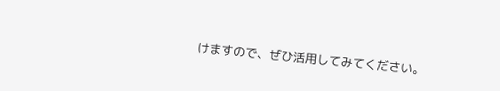けますので、ぜひ活用してみてください。